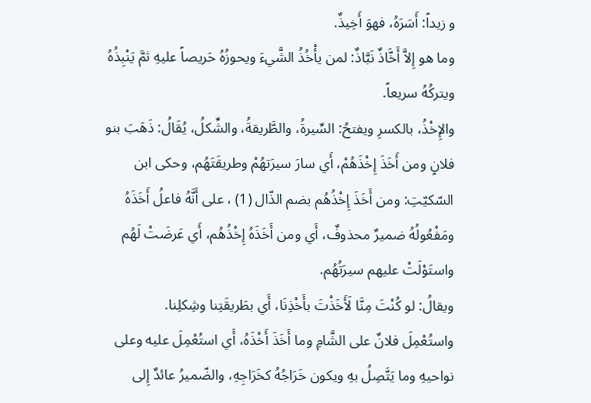و زيداً: أَسَرَهُ، فهوَ أَخِيذٌ.
وما هو إِلاَّ أَخَّاذٌ نَبَّاذٌ: لمن يأْخُذُ الشَّيءَ ويحوزُهُ حَريصاً عليهِ ثمَّ يَنْبِذُهُ ويتركُهُ سريعاً.
والإِخْذُ، بالكسرِ ويفتحُ: السِّيرةُ، والطَّريقةُ، والشِّكلُ، يُقَالُ: ذَهَبَ بنو فلانٍ ومن أَخَذَ إِخْذَهُمْ، أَي سارَ سيرَتهُمْ وطريقَتَهُم، وحكى ابن السّكيّتِ: ومن أَخَذَ إِخْذُهُم بضم الذّال (1) ، على أَنَّهُ فاعلُ أَخَذَهُ ومَفْعُولُهُ ضميرٌ محذوفٌ، أَي ومن أَخَذَهُ إِخْذُهُم، أَي عَرضَتْ لَهُم واستَوْلَتْ عليهم سيرَتُهُم.
ويقالُ: لو كُنْتَ مِنَّا لَأَخَذْتَ بأَخْذِنَا، أَي بطَريقَتِنا وشِكلِنا.
واستُعْمِلَ فلانٌ على الشَّامِ وما أَخَذَ أَخْذَهُ، أَي استُعْمِلَ عليه وعلى نواحيهِ وما يَتَّصِلُ بهِ ويكون خَرَاجُهُ كخَرَاجِهِ، والضّميرُ عائدٌ إِلى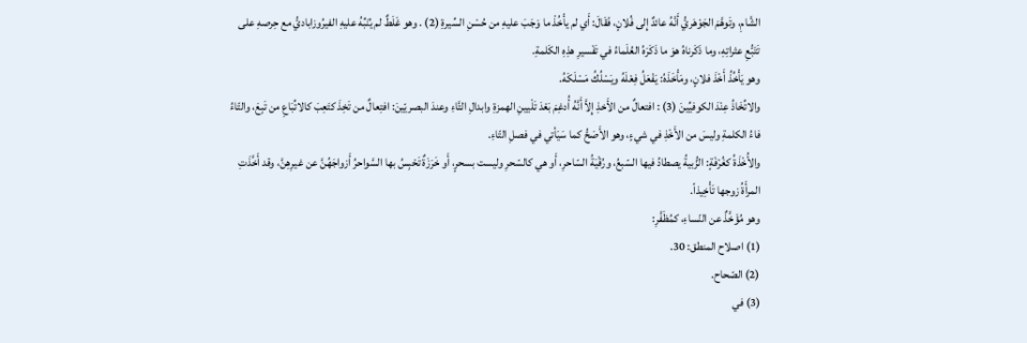الشَّامِ، وتَوهَّمَ الجَوْهَريُّ أَنَّهُ عائدٌ إِلى فُلانٍ، فَقَالَ: أَي لم يأْخُذْ ما وَجَبَ عليهِ من حُسْنِ السِّيرةِ (2) . وهو غَلَطٌ لم يُنَبِّهُ عليهِ الفيرُوزاباديُّ مع حِرصهِ على تَتَبُّعِ عثراتِهِ، وما ذَكَرناهُ هوَ ما ذَكَرَهُ العُلَماءُ في تَفْسيرِ هذِهِ الكَلمةِ.
وهو يَأْخُذُ أَخْذَ فلانٍ، ومَأْخَذَهُ: يَفْعَلُ فِعْلَهُ ويَسْلُكُ مَسْلَكَهُ.
والاتِّخَاذُ عِنْدَ الكوفيِّينَ (3) : افتعالٌ من الأَخذِ إِلاَّ أَنَّهُ أُدغِمَ بَعْدَ تَلْيينِ الهمزةِ وابدالِ التَّاءِ وعندَ البصريّينَ: افتِعالٌ من تَخِذَ كتَعِبَ كالاتِّبَاعِ من تَبِعَ، والتّاءُ فاءُ الكلمةِ وليسَ من الأَخْذِ في شيءٍ، وهو الأَصَحُّ كما سَيَأتي في فصلِ التّاءِ.
والأُخْذَةُ كغُرْفَةٍ: الزُّبيةُ يصطادُ فيها السّبعُ، ورُقْيَةُ السّاحرِ، أَو هي كالسّحرِ وليست بسحرٍ، أَو خَرَزَةٌ تَحْبِسُ بها السَّواحرُ أَزواجَهُنَّ عن غيرِهِنَّ، وقد أَخَّذَتِ المرأَةُ زوجها تَأْخِيذاً.
وهو مُؤَخَّذٌ عن النّساءِ، كمُظَفَّرِ:
(1) اصلاح المنطق: 30.
(2) الصّحاح.
(3) في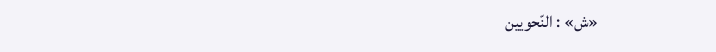«ش» : النّحويين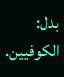بدل: الكوفيين.